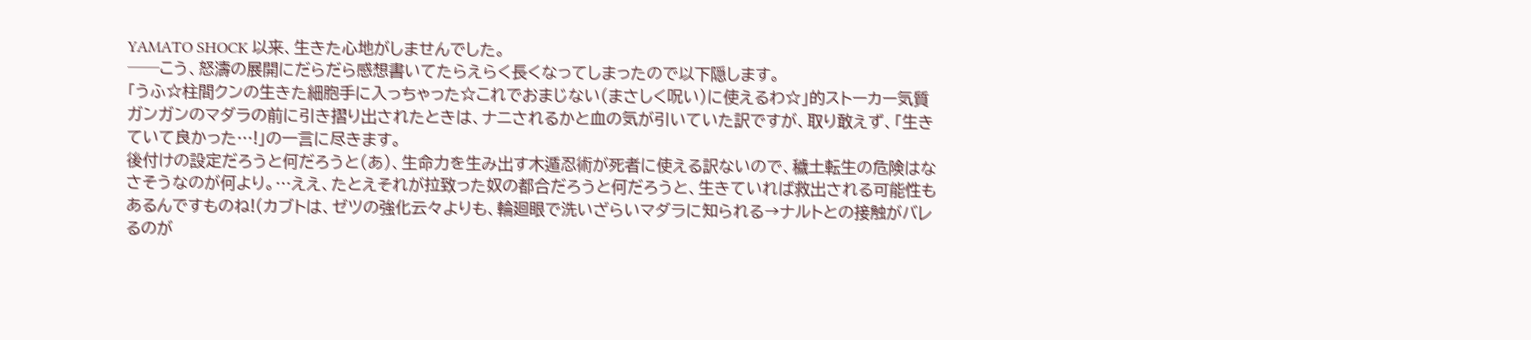YAMATO SHOCK 以来、生きた心地がしませんでした。
──こう、怒濤の展開にだらだら感想書いてたらえらく長くなってしまったので以下隠します。
「うふ☆柱間クンの生きた細胞手に入っちゃった☆これでおまじない(まさしく呪い)に使えるわ☆」的ストーカー気質ガンガンのマダラの前に引き摺り出されたときは、ナニされるかと血の気が引いていた訳ですが、取り敢えず、「生きていて良かった…!」の一言に尽きます。
後付けの設定だろうと何だろうと(あ)、生命力を生み出す木遁忍術が死者に使える訳ないので、穢土転生の危険はなさそうなのが何より。…ええ、たとえそれが拉致った奴の都合だろうと何だろうと、生きていれば救出される可能性もあるんですものね!(カブトは、ゼツの強化云々よりも、輪廻眼で洗いざらいマダラに知られる→ナルトとの接触がバレるのが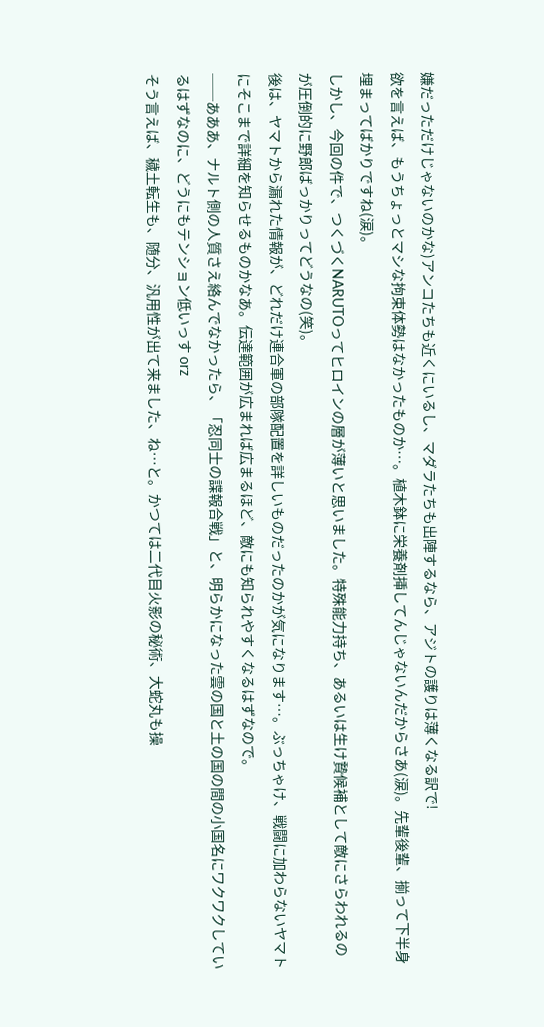嫌だっただけじゃないのかな)アンコたちも近くにいるし、マダラたちも出陣するなら、アジトの護りは薄くなる訳で!
欲を言えば、もうちょっとマシな拘束体勢はなかったものか…。植木鉢に栄養剤挿してんじゃないんだからさあ(涙)。先輩後輩、揃って下半身埋まってばかりですね(涙)。
しかし、今回の件で、つくづくNARUTOってヒロインの層が薄いと思いました。特殊能力持ち、あるいは生け贄候補として敵にさらわれるのが圧倒的に野郎ばっかりってどうなの(笑)。
後は、ヤマトから漏れた情報が、どれだけ連合軍の部隊配置を詳しいものだったのかが気になります…。ぶっちゃけ、戦闘に加わらないヤマトにそこまで詳細を知らせるものかなあ。伝達範囲が広まれば広まるほど、敵にも知られやすくなるはずなので。
──あああ、ナルト側の人質さえ絡んでなかったら、「忍同士の諜報合戦」と、明らかになった雲の国と土の国の間の小国名にワクワクしているはずなのに、どうにもテンション低いっす orz
そう言えば、穢土転生も、随分、汎用性が出て来ました、ね…と。かつては二代目火影の秘術、大蛇丸も操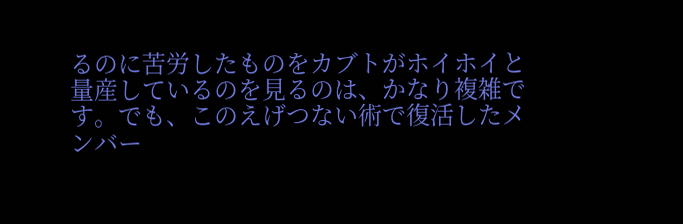るのに苦労したものをカブトがホイホイと量産しているのを見るのは、かなり複雑です。でも、このえげつない術で復活したメンバー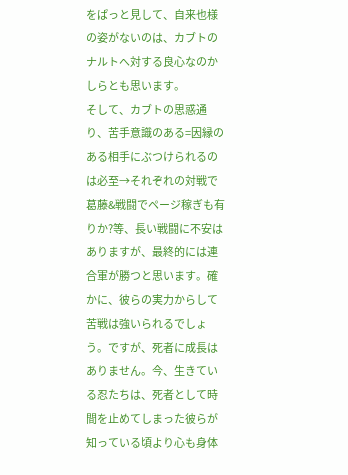をぱっと見して、自来也様の姿がないのは、カブトのナルトへ対する良心なのかしらとも思います。
そして、カブトの思惑通り、苦手意識のある=因縁のある相手にぶつけられるのは必至→それぞれの対戦で葛藤&戦闘でページ稼ぎも有りか?等、長い戦闘に不安はありますが、最終的には連合軍が勝つと思います。確かに、彼らの実力からして苦戦は強いられるでしょう。ですが、死者に成長はありません。今、生きている忍たちは、死者として時間を止めてしまった彼らが知っている頃より心も身体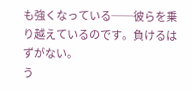も強くなっている──彼らを乗り越えているのです。負けるはずがない。
う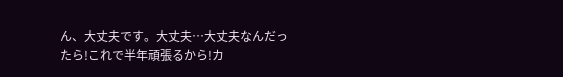ん、大丈夫です。大丈夫…大丈夫なんだったら!これで半年頑張るから!カ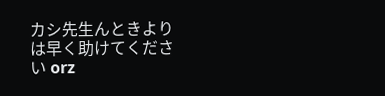カシ先生んときよりは早く助けてください orz